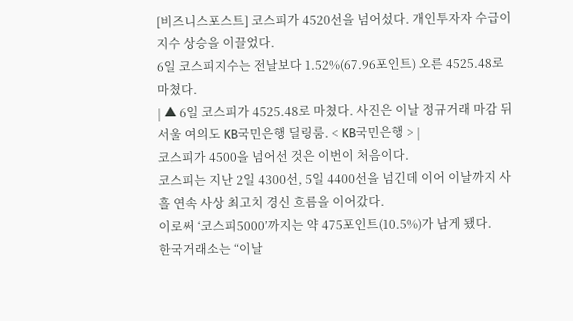[비즈니스포스트] 코스피가 4520선을 넘어섰다. 개인투자자 수급이 지수 상승을 이끌었다.
6일 코스피지수는 전날보다 1.52%(67.96포인트) 오른 4525.48로 마쳤다.
| ▲ 6일 코스피가 4525.48로 마쳤다. 사진은 이날 정규거래 마감 뒤 서울 여의도 KB국민은행 딜링룸. < KB국민은행 > |
코스피가 4500을 넘어선 것은 이번이 처음이다.
코스피는 지난 2일 4300선, 5일 4400선을 넘긴데 이어 이날까지 사흘 연속 사상 최고치 경신 흐름을 이어갔다.
이로써 ‘코스피5000’까지는 약 475포인트(10.5%)가 남게 됐다.
한국거래소는 “이날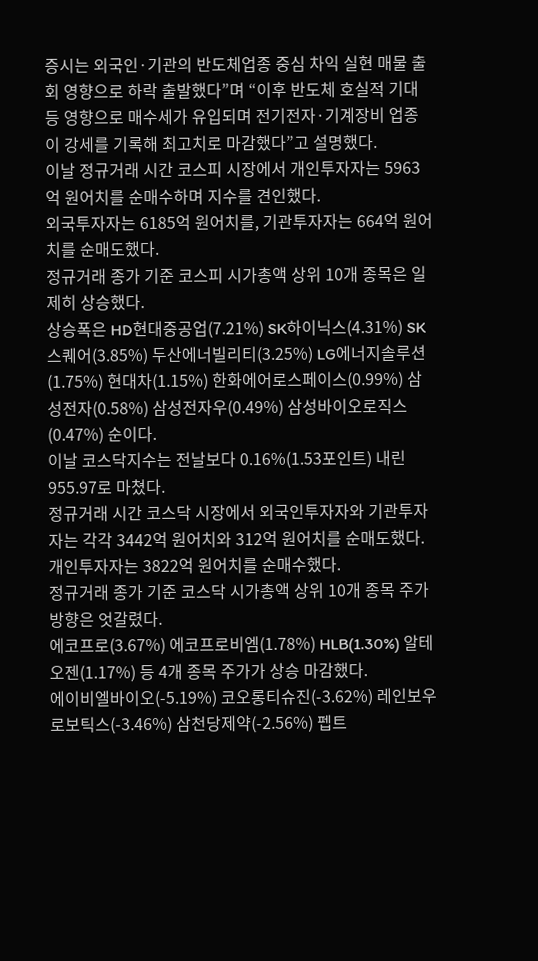증시는 외국인·기관의 반도체업종 중심 차익 실현 매물 출회 영향으로 하락 출발했다”며 “이후 반도체 호실적 기대 등 영향으로 매수세가 유입되며 전기전자·기계장비 업종이 강세를 기록해 최고치로 마감했다”고 설명했다.
이날 정규거래 시간 코스피 시장에서 개인투자자는 5963억 원어치를 순매수하며 지수를 견인했다.
외국투자자는 6185억 원어치를, 기관투자자는 664억 원어치를 순매도했다.
정규거래 종가 기준 코스피 시가총액 상위 10개 종목은 일제히 상승했다.
상승폭은 HD현대중공업(7.21%) SK하이닉스(4.31%) SK스퀘어(3.85%) 두산에너빌리티(3.25%) LG에너지솔루션(1.75%) 현대차(1.15%) 한화에어로스페이스(0.99%) 삼성전자(0.58%) 삼성전자우(0.49%) 삼성바이오로직스(0.47%) 순이다.
이날 코스닥지수는 전날보다 0.16%(1.53포인트) 내린 955.97로 마쳤다.
정규거래 시간 코스닥 시장에서 외국인투자자와 기관투자자는 각각 3442억 원어치와 312억 원어치를 순매도했다.
개인투자자는 3822억 원어치를 순매수했다.
정규거래 종가 기준 코스닥 시가총액 상위 10개 종목 주가 방향은 엇갈렸다.
에코프로(3.67%) 에코프로비엠(1.78%) HLB(1.30%) 알테오젠(1.17%) 등 4개 종목 주가가 상승 마감했다.
에이비엘바이오(-5.19%) 코오롱티슈진(-3.62%) 레인보우로보틱스(-3.46%) 삼천당제약(-2.56%) 펩트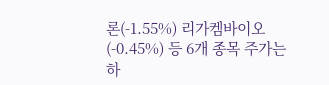론(-1.55%) 리가켐바이오(-0.45%) 등 6개 종목 주가는 하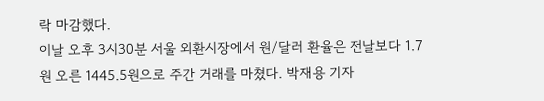락 마감했다.
이날 오후 3시30분 서울 외환시장에서 원/달러 환율은 전날보다 1.7원 오른 1445.5원으로 주간 거래를 마쳤다. 박재용 기자